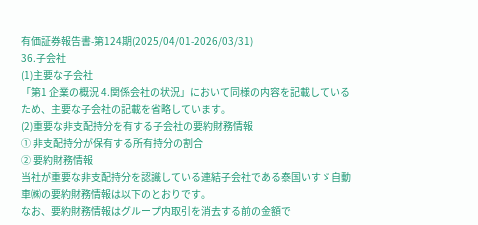有価証券報告書-第124期(2025/04/01-2026/03/31)
36.子会社
(1)主要な子会社
「第1 企業の概況 4.関係会社の状況」において同様の内容を記載しているため、主要な子会社の記載を省略しています。
(2)重要な非支配持分を有する子会社の要約財務情報
① 非支配持分が保有する所有持分の割合
② 要約財務情報
当社が重要な非支配持分を認識している連結子会社である泰国いすゞ自動車㈱の要約財務情報は以下のとおりです。
なお、要約財務情報はグループ内取引を消去する前の金額で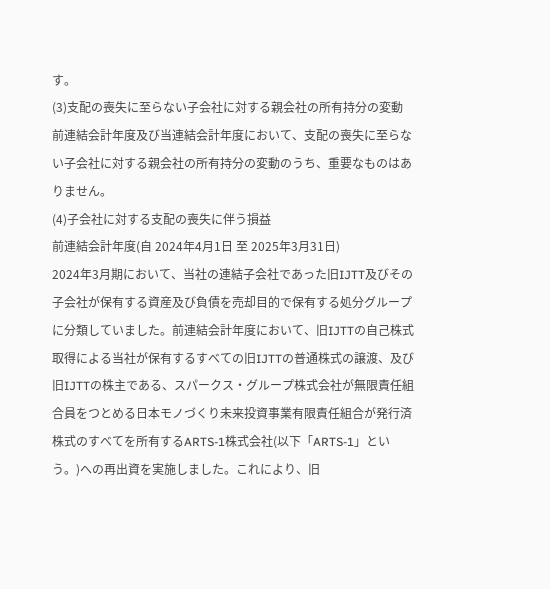す。
(3)支配の喪失に至らない子会社に対する親会社の所有持分の変動
前連結会計年度及び当連結会計年度において、支配の喪失に至らない子会社に対する親会社の所有持分の変動のうち、重要なものはありません。
(4)子会社に対する支配の喪失に伴う損益
前連結会計年度(自 2024年4月1日 至 2025年3月31日)
2024年3月期において、当社の連結子会社であった旧IJTT及びその子会社が保有する資産及び負債を売却目的で保有する処分グループに分類していました。前連結会計年度において、旧IJTTの自己株式取得による当社が保有するすべての旧IJTTの普通株式の譲渡、及び旧IJTTの株主である、スパークス・グループ株式会社が無限責任組合員をつとめる日本モノづくり未来投資事業有限責任組合が発行済株式のすべてを所有するARTS-1株式会社(以下「ARTS-1」という。)への再出資を実施しました。これにより、旧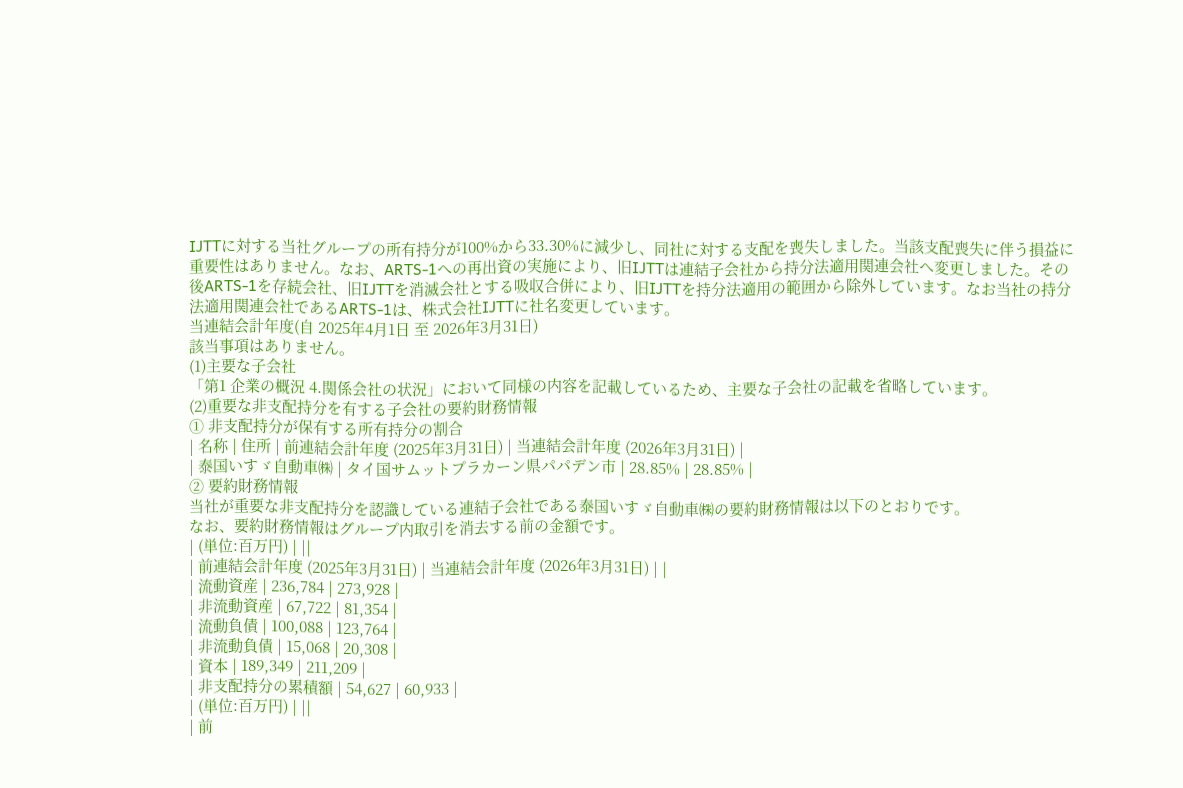IJTTに対する当社グループの所有持分が100%から33.30%に減少し、同社に対する支配を喪失しました。当該支配喪失に伴う損益に重要性はありません。なお、ARTS-1への再出資の実施により、旧IJTTは連結子会社から持分法適用関連会社へ変更しました。その後ARTS-1を存続会社、旧IJTTを消滅会社とする吸収合併により、旧IJTTを持分法適用の範囲から除外しています。なお当社の持分法適用関連会社であるARTS-1は、株式会社IJTTに社名変更しています。
当連結会計年度(自 2025年4月1日 至 2026年3月31日)
該当事項はありません。
(1)主要な子会社
「第1 企業の概況 4.関係会社の状況」において同様の内容を記載しているため、主要な子会社の記載を省略しています。
(2)重要な非支配持分を有する子会社の要約財務情報
① 非支配持分が保有する所有持分の割合
| 名称 | 住所 | 前連結会計年度 (2025年3月31日) | 当連結会計年度 (2026年3月31日) |
| 泰国いすゞ自動車㈱ | タイ国サムットプラカーン県パパデン市 | 28.85% | 28.85% |
② 要約財務情報
当社が重要な非支配持分を認識している連結子会社である泰国いすゞ自動車㈱の要約財務情報は以下のとおりです。
なお、要約財務情報はグループ内取引を消去する前の金額です。
| (単位:百万円) | ||
| 前連結会計年度 (2025年3月31日) | 当連結会計年度 (2026年3月31日) | |
| 流動資産 | 236,784 | 273,928 |
| 非流動資産 | 67,722 | 81,354 |
| 流動負債 | 100,088 | 123,764 |
| 非流動負債 | 15,068 | 20,308 |
| 資本 | 189,349 | 211,209 |
| 非支配持分の累積額 | 54,627 | 60,933 |
| (単位:百万円) | ||
| 前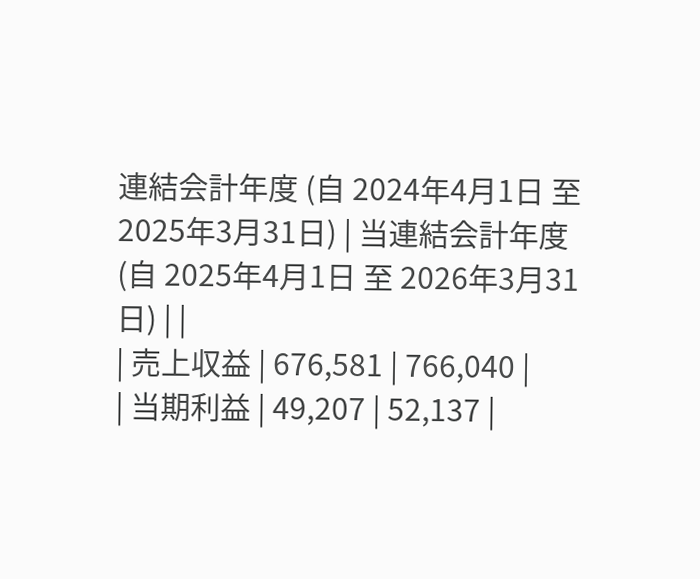連結会計年度 (自 2024年4月1日 至 2025年3月31日) | 当連結会計年度 (自 2025年4月1日 至 2026年3月31日) | |
| 売上収益 | 676,581 | 766,040 |
| 当期利益 | 49,207 | 52,137 |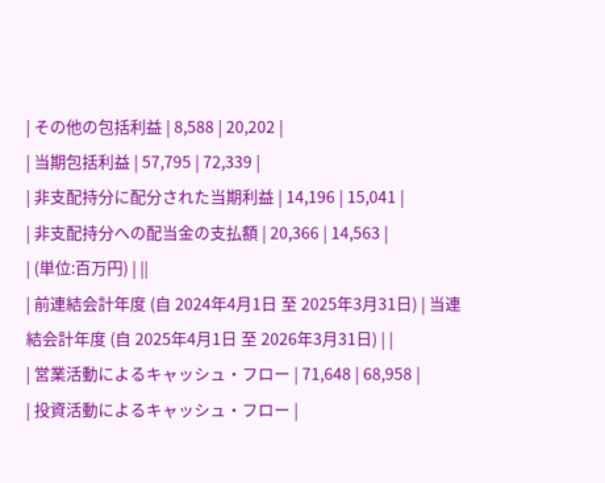| その他の包括利益 | 8,588 | 20,202 |
| 当期包括利益 | 57,795 | 72,339 |
| 非支配持分に配分された当期利益 | 14,196 | 15,041 |
| 非支配持分への配当金の支払額 | 20,366 | 14,563 |
| (単位:百万円) | ||
| 前連結会計年度 (自 2024年4月1日 至 2025年3月31日) | 当連結会計年度 (自 2025年4月1日 至 2026年3月31日) | |
| 営業活動によるキャッシュ・フロー | 71,648 | 68,958 |
| 投資活動によるキャッシュ・フロー |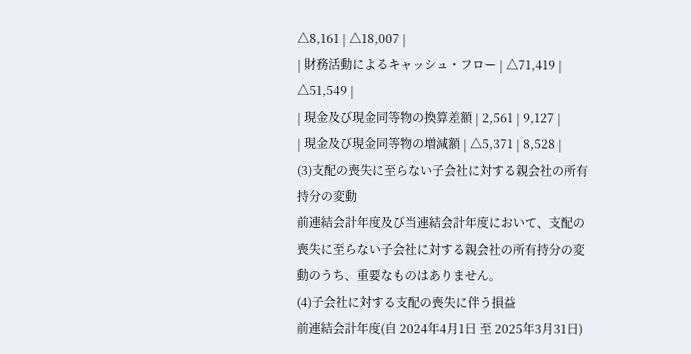△8,161 | △18,007 |
| 財務活動によるキャッシュ・フロー | △71,419 | △51,549 |
| 現金及び現金同等物の換算差額 | 2,561 | 9,127 |
| 現金及び現金同等物の増減額 | △5,371 | 8,528 |
(3)支配の喪失に至らない子会社に対する親会社の所有持分の変動
前連結会計年度及び当連結会計年度において、支配の喪失に至らない子会社に対する親会社の所有持分の変動のうち、重要なものはありません。
(4)子会社に対する支配の喪失に伴う損益
前連結会計年度(自 2024年4月1日 至 2025年3月31日)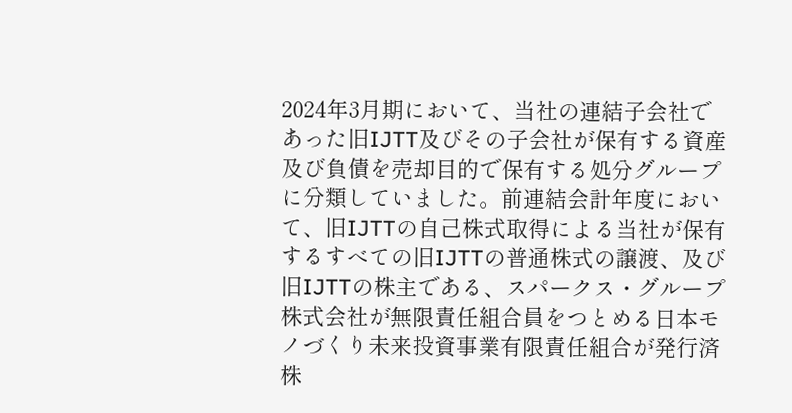2024年3月期において、当社の連結子会社であった旧IJTT及びその子会社が保有する資産及び負債を売却目的で保有する処分グループに分類していました。前連結会計年度において、旧IJTTの自己株式取得による当社が保有するすべての旧IJTTの普通株式の譲渡、及び旧IJTTの株主である、スパークス・グループ株式会社が無限責任組合員をつとめる日本モノづくり未来投資事業有限責任組合が発行済株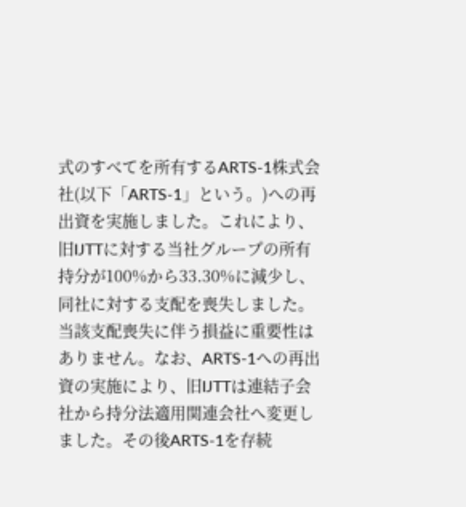式のすべてを所有するARTS-1株式会社(以下「ARTS-1」という。)への再出資を実施しました。これにより、旧IJTTに対する当社グループの所有持分が100%から33.30%に減少し、同社に対する支配を喪失しました。当該支配喪失に伴う損益に重要性はありません。なお、ARTS-1への再出資の実施により、旧IJTTは連結子会社から持分法適用関連会社へ変更しました。その後ARTS-1を存続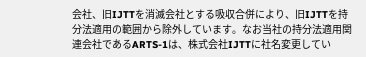会社、旧IJTTを消滅会社とする吸収合併により、旧IJTTを持分法適用の範囲から除外しています。なお当社の持分法適用関連会社であるARTS-1は、株式会社IJTTに社名変更してい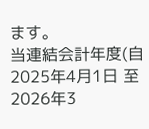ます。
当連結会計年度(自 2025年4月1日 至 2026年3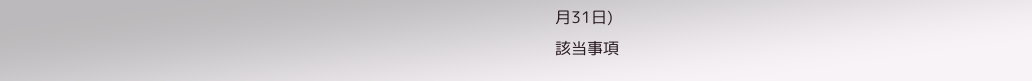月31日)
該当事項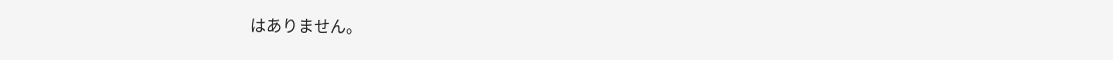はありません。